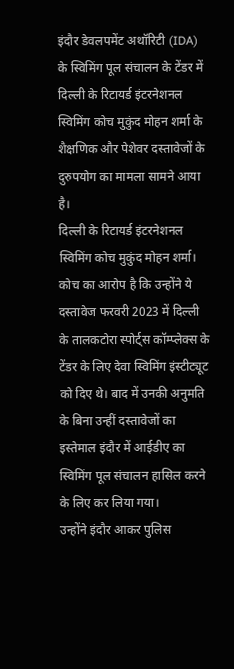इंदौर डेवलपमेंट अथॉरिटी (IDA) के स्विमिंग पूल संचालन के टेंडर में दिल्ली के रिटायर्ड इंटरनेशनल स्विमिंग कोच मुकुंद मोहन शर्मा के शैक्षणिक और पेशेवर दस्तावेजों के दुरुपयोग का मामला सामने आया है।
दिल्ली के रिटायर्ड इंटरनेशनल स्विमिंग कोच मुकुंद मोहन शर्मा।
कोच का आरोप है कि उन्होंने ये दस्तावेज फरवरी 2023 में दिल्ली के तालकटोरा स्पोर्ट्स कॉम्प्लेक्स के टेंडर के लिए देवा स्विमिंग इंस्टीट्यूट को दिए थे। बाद में उनकी अनुमति के बिना उन्हीं दस्तावेजों का इस्तेमाल इंदौर में आईडीए का स्विमिंग पूल संचालन हासिल करने के लिए कर लिया गया।
उन्होंने इंदौर आकर पुलिस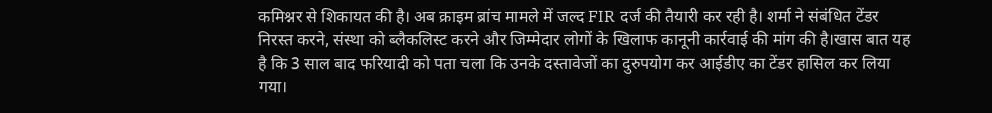कमिश्नर से शिकायत की है। अब क्राइम ब्रांच मामले में जल्द FIR दर्ज की तैयारी कर रही है। शर्मा ने संबंधित टेंडर निरस्त करने, संस्था को ब्लैकलिस्ट करने और जिम्मेदार लोगों के खिलाफ कानूनी कार्रवाई की मांग की है।खास बात यह है कि 3 साल बाद फरियादी को पता चला कि उनके दस्तावेजों का दुरुपयोग कर आईडीए का टेंडर हासिल कर लिया गया।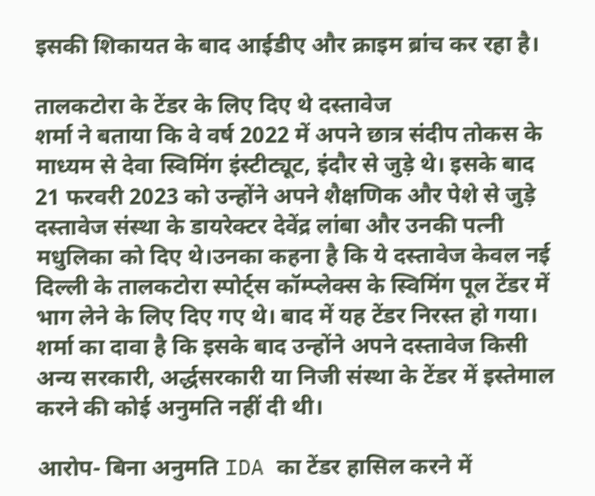इसकी शिकायत के बाद आईडीए और क्राइम ब्रांच कर रहा है।

तालकटोरा के टेंडर के लिए दिए थे दस्तावेज
शर्मा ने बताया कि वे वर्ष 2022 में अपने छात्र संदीप तोकस के माध्यम से देवा स्विमिंग इंस्टीट्यूट, इंदौर से जुड़े थे। इसके बाद 21 फरवरी 2023 को उन्होंने अपने शैक्षणिक और पेशे से जुड़े दस्तावेज संस्था के डायरेक्टर देवेंद्र लांबा और उनकी पत्नी मधुलिका को दिए थे।उनका कहना है कि ये दस्तावेज केवल नई दिल्ली के तालकटोरा स्पोर्ट्स कॉम्प्लेक्स के स्विमिंग पूल टेंडर में भाग लेने के लिए दिए गए थे। बाद में यह टेंडर निरस्त हो गया। शर्मा का दावा है कि इसके बाद उन्होंने अपने दस्तावेज किसी अन्य सरकारी, अर्द्धसरकारी या निजी संस्था के टेंडर में इस्तेमाल करने की कोई अनुमति नहीं दी थी।

आरोप- बिना अनुमति IDA का टेंडर हासिल करने में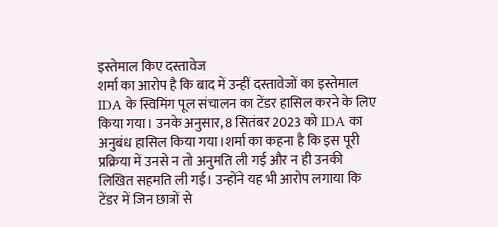इस्तेमाल किए दस्तावेज
शर्मा का आरोप है कि बाद में उन्हीं दस्तावेजों का इस्तेमाल IDA के स्विमिंग पूल संचालन का टेंडर हासिल करने के लिए किया गया। उनके अनुसार, 8 सितंबर 2023 को IDA का अनुबंध हासिल किया गया।शर्मा का कहना है कि इस पूरी प्रक्रिया में उनसे न तो अनुमति ली गई और न ही उनकी लिखित सहमति ली गई। उन्होंने यह भी आरोप लगाया कि टेंडर में जिन छात्रों से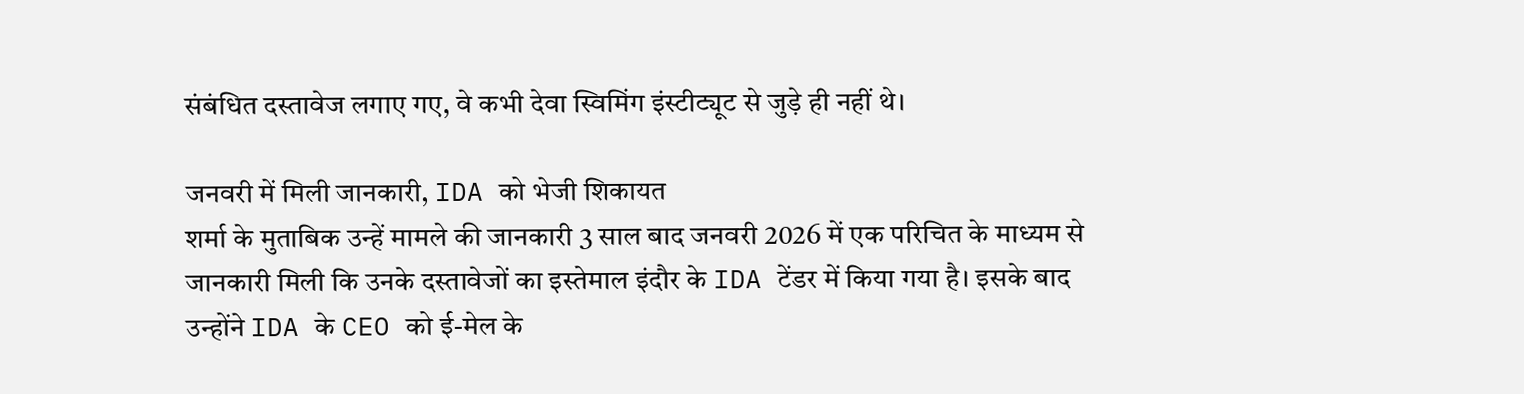संबंधित दस्तावेज लगाए गए, वे कभी देवा स्विमिंग इंस्टीट्यूट से जुड़े ही नहीं थे।

जनवरी में मिली जानकारी, IDA को भेजी शिकायत
शर्मा के मुताबिक उन्हें मामले की जानकारी 3 साल बाद जनवरी 2026 में एक परिचित के माध्यम से जानकारी मिली कि उनके दस्तावेजों का इस्तेमाल इंदौर के IDA टेंडर में किया गया है। इसके बाद उन्होंने IDA के CEO को ई-मेल के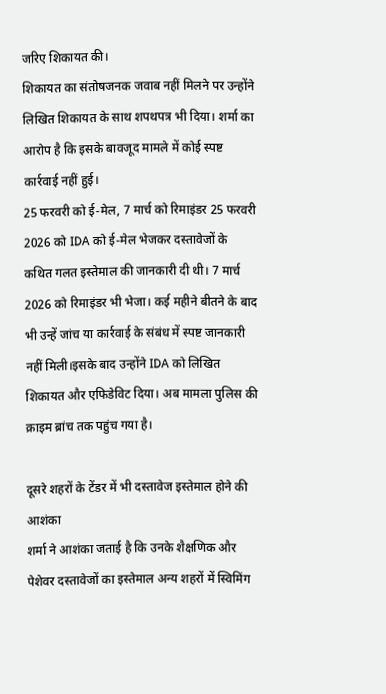जरिए शिकायत की।
शिकायत का संतोषजनक जवाब नहीं मिलने पर उन्होंने लिखित शिकायत के साथ शपथपत्र भी दिया। शर्मा का आरोप है कि इसके बावजूद मामले में कोई स्पष्ट कार्रवाई नहीं हुई।
25 फरवरी को ई-मेल, 7 मार्च को रिमाइंडर 25 फरवरी 2026 को IDA को ई-मेल भेजकर दस्तावेजों के कथित गलत इस्तेमाल की जानकारी दी थी। 7 मार्च 2026 को रिमाइंडर भी भेजा। कई महीने बीतने के बाद भी उन्हें जांच या कार्रवाई के संबंध में स्पष्ट जानकारी नहीं मिली।इसके बाद उन्होंने IDA को लिखित शिकायत और एफिडेविट दिया। अब मामला पुलिस की क्राइम ब्रांच तक पहुंच गया है।

दूसरे शहरों के टेंडर में भी दस्तावेज इस्तेमाल होने की आशंका
शर्मा ने आशंका जताई है कि उनके शैक्षणिक और पेशेवर दस्तावेजों का इस्तेमाल अन्य शहरों में स्विमिंग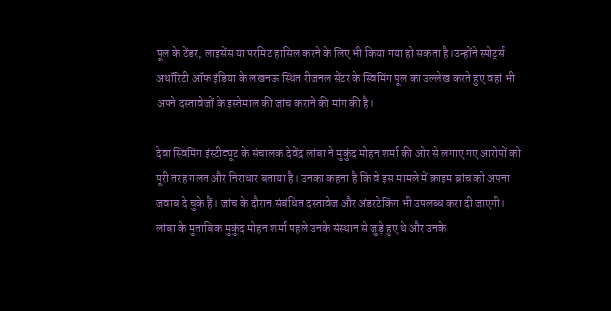पूल के टेंडर, लाइसेंस या परमिट हासिल करने के लिए भी किया गया हो सकता है।उन्होंने स्पोर्ट्स अथॉरिटी ऑफ इंडिया के लखनऊ स्थित रीजनल सेंटर के स्विमिंग पूल का उल्लेख करते हुए वहां भी अपने दस्तावेजों के इस्तेमाल की जांच कराने की मांग की है।

देवा स्विमिंग इंस्टीट्यूट के संचालक देवेंद्र लांबा ने मुकुंद मोहन शर्मा की ओर से लगाए गए आरोपों को पूरी तरह गलत और निराधार बताया है। उनका कहना है कि वे इस मामले में क्राइम ब्रांच को अपना जवाब दे चुके हैं। जांच के दौरान संबंधित दस्तावेज और अंडरटेकिंग भी उपलब्ध करा दी जाएगी।
लांबा के मुताबिक मुकुंद मोहन शर्मा पहले उनके संस्थान से जुड़े हुए थे और उनके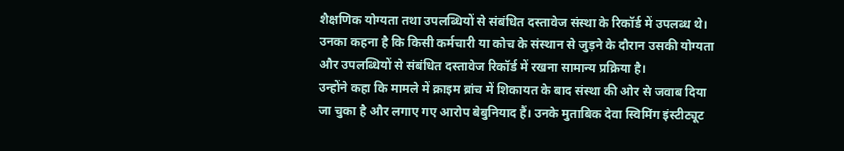शैक्षणिक योग्यता तथा उपलब्धियों से संबंधित दस्तावेज संस्था के रिकॉर्ड में उपलब्ध थे। उनका कहना है कि किसी कर्मचारी या कोच के संस्थान से जुड़ने के दौरान उसकी योग्यता और उपलब्धियों से संबंधित दस्तावेज रिकॉर्ड में रखना सामान्य प्रक्रिया है।
उन्होंने कहा कि मामले में क्राइम ब्रांच में शिकायत के बाद संस्था की ओर से जवाब दिया जा चुका है और लगाए गए आरोप बेबुनियाद हैं। उनके मुताबिक देवा स्विमिंग इंस्टीट्यूट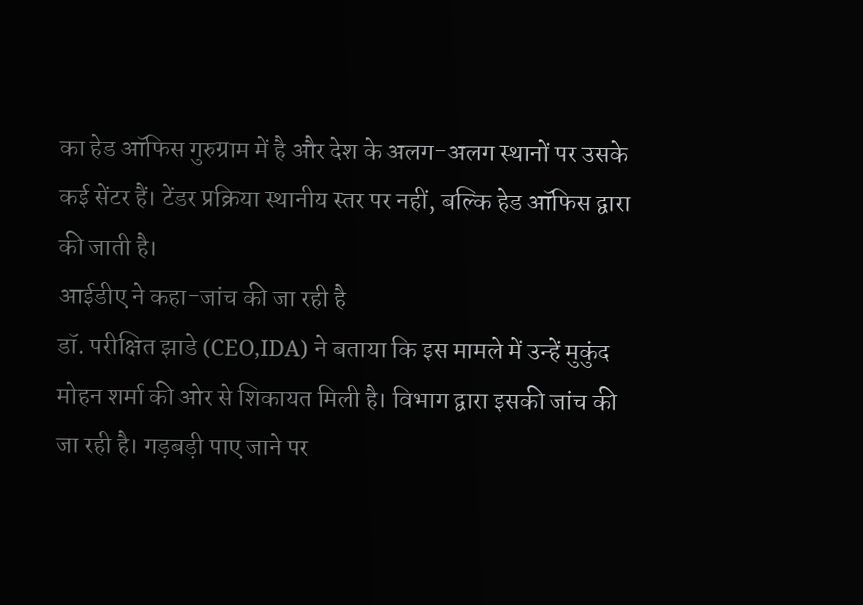का हेड ऑफिस गुरुग्राम में है और देश के अलग-अलग स्थानों पर उसके कई सेंटर हैं। टेंडर प्रक्रिया स्थानीय स्तर पर नहीं, बल्कि हेड ऑफिस द्वारा की जाती है।
आईडीए ने कहा-जांच की जा रही है
डॉ. परीक्षित झाडे (CEO,IDA) ने बताया कि इस मामले में उन्हें मुकुंद मोहन शर्मा की ओर से शिकायत मिली है। विभाग द्वारा इसकी जांच की जा रही है। गड़बड़ी पाए जाने पर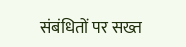संबंधितों पर सख्त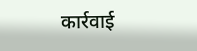कार्रवाई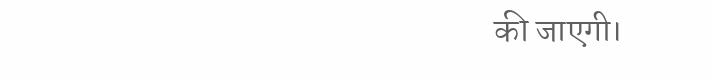की जाएगी।